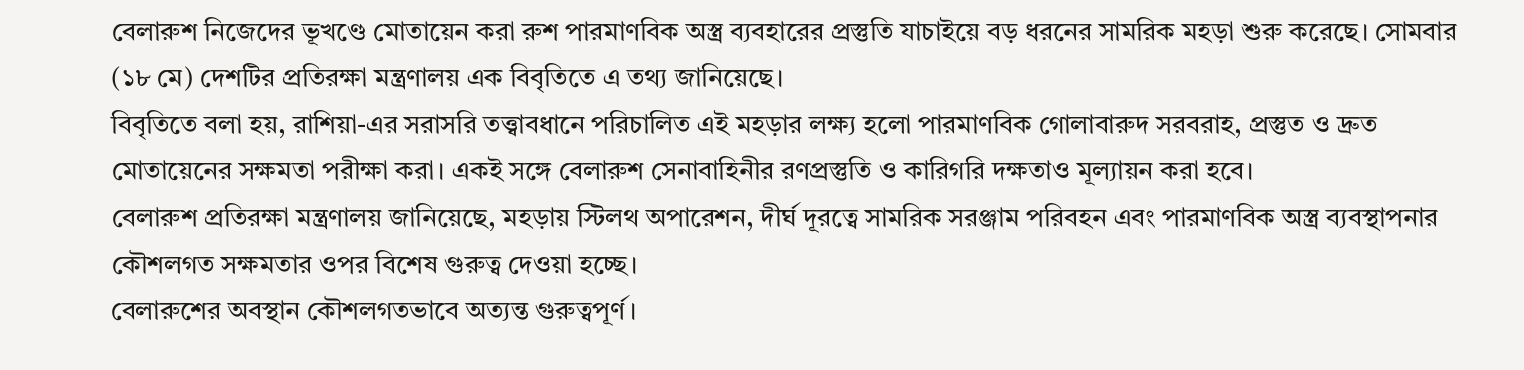বেলারুশ নিজেদের ভূখণ্ডে মোতায়েন করা রুশ পারমাণবিক অস্ত্র ব্যবহারের প্রস্তুতি যাচাইয়ে বড় ধরনের সামরিক মহড়া শুরু করেছে। সোমবার (১৮ মে) দেশটির প্রতিরক্ষা মন্ত্রণালয় এক বিবৃতিতে এ তথ্য জানিয়েছে।
বিবৃতিতে বলা হয়, রাশিয়া-এর সরাসরি তত্ত্বাবধানে পরিচালিত এই মহড়ার লক্ষ্য হলো পারমাণবিক গোলাবারুদ সরবরাহ, প্রস্তুত ও দ্রুত মোতায়েনের সক্ষমতা পরীক্ষা করা। একই সঙ্গে বেলারুশ সেনাবাহিনীর রণপ্রস্তুতি ও কারিগরি দক্ষতাও মূল্যায়ন করা হবে।
বেলারুশ প্রতিরক্ষা মন্ত্রণালয় জানিয়েছে, মহড়ায় স্টিলথ অপারেশন, দীর্ঘ দূরত্বে সামরিক সরঞ্জাম পরিবহন এবং পারমাণবিক অস্ত্র ব্যবস্থাপনার কৌশলগত সক্ষমতার ওপর বিশেষ গুরুত্ব দেওয়া হচ্ছে।
বেলারুশের অবস্থান কৌশলগতভাবে অত্যন্ত গুরুত্বপূর্ণ।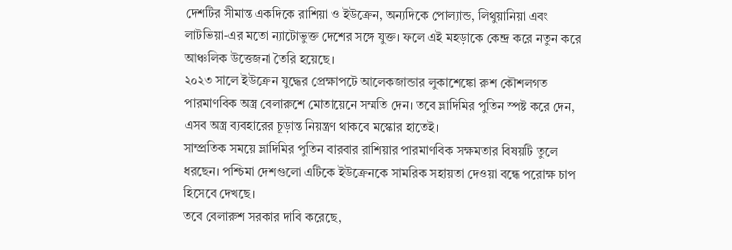দেশটির সীমান্ত একদিকে রাশিয়া ও ইউক্রেন, অন্যদিকে পোল্যান্ড, লিথুয়ানিয়া এবং লাটভিয়া-এর মতো ন্যাটোভুক্ত দেশের সঙ্গে যুক্ত। ফলে এই মহড়াকে কেন্দ্র করে নতুন করে আঞ্চলিক উত্তেজনা তৈরি হয়েছে।
২০২৩ সালে ইউক্রেন যুদ্ধের প্রেক্ষাপটে আলেকজান্ডার লুকাশেঙ্কো রুশ কৌশলগত পারমাণবিক অস্ত্র বেলারুশে মোতায়েনে সম্মতি দেন। তবে ভ্লাদিমির পুতিন স্পষ্ট করে দেন, এসব অস্ত্র ব্যবহারের চূড়ান্ত নিয়ন্ত্রণ থাকবে মস্কোর হাতেই।
সাম্প্রতিক সময়ে ভ্লাদিমির পুতিন বারবার রাশিয়ার পারমাণবিক সক্ষমতার বিষয়টি তুলে ধরছেন। পশ্চিমা দেশগুলো এটিকে ইউক্রেনকে সামরিক সহায়তা দেওয়া বন্ধে পরোক্ষ চাপ হিসেবে দেখছে।
তবে বেলারুশ সরকার দাবি করেছে,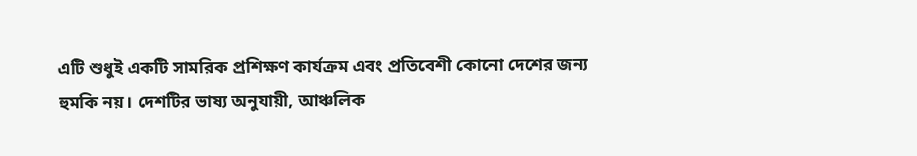এটি শুধুই একটি সামরিক প্রশিক্ষণ কার্যক্রম এবং প্রতিবেশী কোনো দেশের জন্য হুমকি নয়। দেশটির ভাষ্য অনুযায়ী, আঞ্চলিক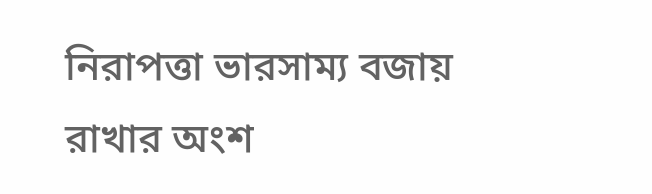নিরাপত্তা ভারসাম্য বজায় রাখার অংশ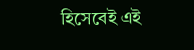হিসেবেই এই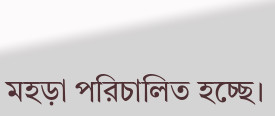মহড়া পরিচালিত হচ্ছে।